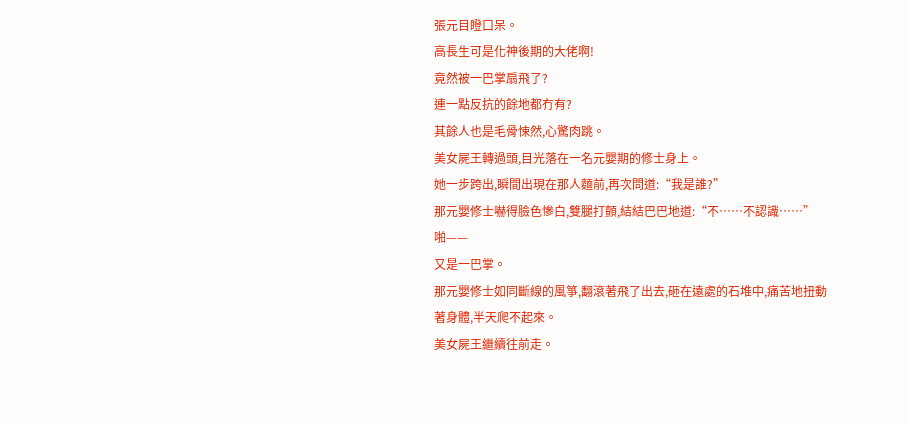張元目瞪口呆。
高長生可是化神後期的大佬啊!
竟然被一巴掌扇飛了?
連一點反抗的餘地都冇有?
其餘人也是毛骨悚然,心驚肉跳。
美女屍王轉過頭,目光落在一名元嬰期的修士身上。
她一步跨出,瞬間出現在那人麵前,再次問道:“我是誰?”
那元嬰修士嚇得臉色慘白,雙腿打顫,結結巴巴地道:“不……不認識……”
啪——
又是一巴掌。
那元嬰修士如同斷線的風箏,翻滾著飛了出去,砸在遠處的石堆中,痛苦地扭動著身體,半天爬不起來。
美女屍王繼續往前走。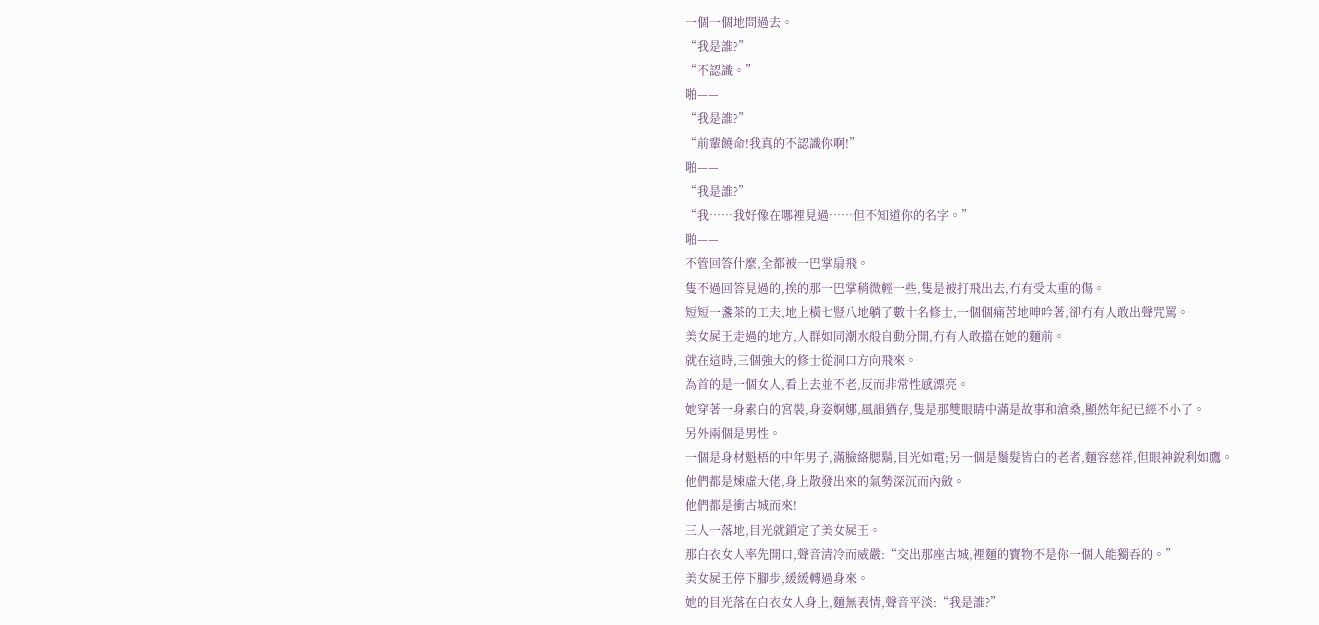一個一個地問過去。
“我是誰?”
“不認識。”
啪——
“我是誰?”
“前輩饒命!我真的不認識你啊!”
啪——
“我是誰?”
“我……我好像在哪裡見過……但不知道你的名字。”
啪——
不管回答什麼,全都被一巴掌扇飛。
隻不過回答見過的,挨的那一巴掌稍微輕一些,隻是被打飛出去,冇有受太重的傷。
短短一盞茶的工夫,地上橫七豎八地躺了數十名修士,一個個痛苦地呻吟著,卻冇有人敢出聲咒罵。
美女屍王走過的地方,人群如同潮水般自動分開,冇有人敢擋在她的麵前。
就在這時,三個強大的修士從洞口方向飛來。
為首的是一個女人,看上去並不老,反而非常性感漂亮。
她穿著一身素白的宮裝,身姿婀娜,風韻猶存,隻是那雙眼睛中滿是故事和滄桑,顯然年紀已經不小了。
另外兩個是男性。
一個是身材魁梧的中年男子,滿臉絡腮鬍,目光如電;另一個是鬚髮皆白的老者,麵容慈祥,但眼神銳利如鷹。
他們都是煉虛大佬,身上散發出來的氣勢深沉而內斂。
他們都是衝古城而來!
三人一落地,目光就鎖定了美女屍王。
那白衣女人率先開口,聲音清冷而威嚴:“交出那座古城,裡麵的寶物不是你一個人能獨吞的。”
美女屍王停下腳步,緩緩轉過身來。
她的目光落在白衣女人身上,麵無表情,聲音平淡:“我是誰?”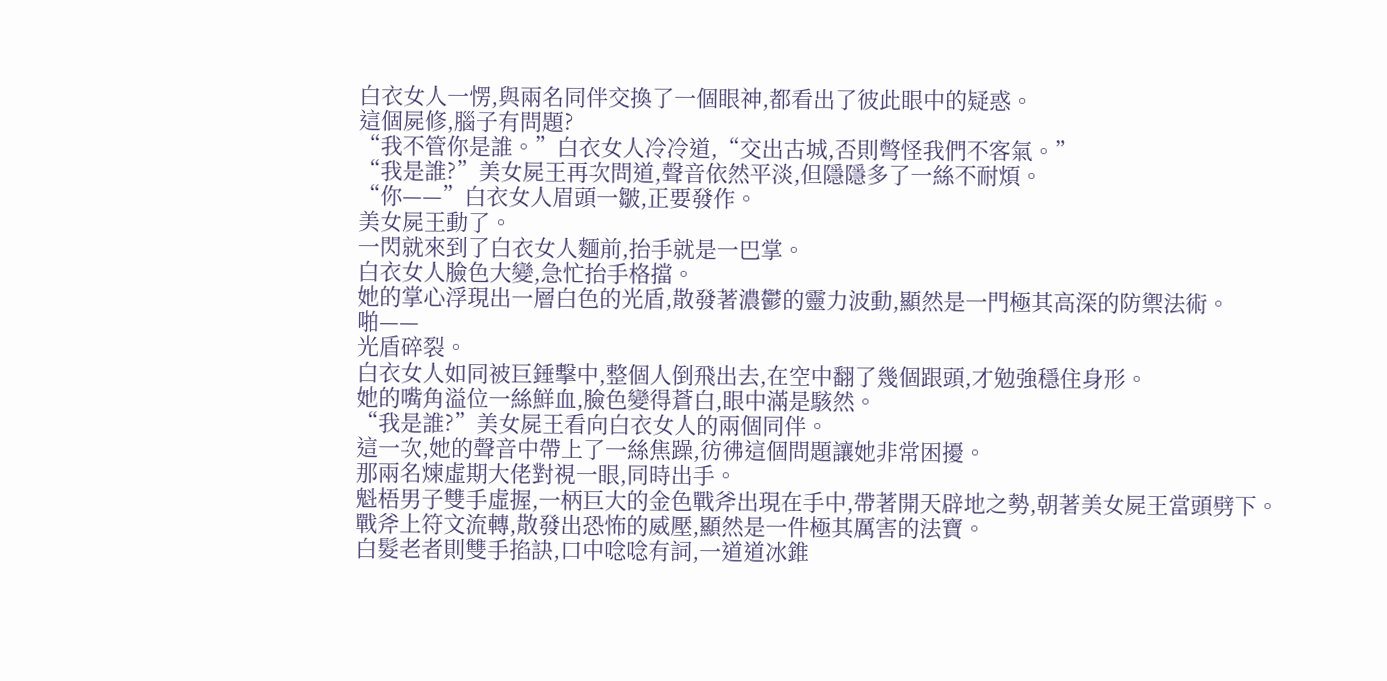白衣女人一愣,與兩名同伴交換了一個眼神,都看出了彼此眼中的疑惑。
這個屍修,腦子有問題?
“我不管你是誰。”白衣女人冷冷道,“交出古城,否則彆怪我們不客氣。”
“我是誰?”美女屍王再次問道,聲音依然平淡,但隱隱多了一絲不耐煩。
“你——”白衣女人眉頭一皺,正要發作。
美女屍王動了。
一閃就來到了白衣女人麵前,抬手就是一巴掌。
白衣女人臉色大變,急忙抬手格擋。
她的掌心浮現出一層白色的光盾,散發著濃鬱的靈力波動,顯然是一門極其高深的防禦法術。
啪——
光盾碎裂。
白衣女人如同被巨錘擊中,整個人倒飛出去,在空中翻了幾個跟頭,才勉強穩住身形。
她的嘴角溢位一絲鮮血,臉色變得蒼白,眼中滿是駭然。
“我是誰?”美女屍王看向白衣女人的兩個同伴。
這一次,她的聲音中帶上了一絲焦躁,彷彿這個問題讓她非常困擾。
那兩名煉虛期大佬對視一眼,同時出手。
魁梧男子雙手虛握,一柄巨大的金色戰斧出現在手中,帶著開天辟地之勢,朝著美女屍王當頭劈下。
戰斧上符文流轉,散發出恐怖的威壓,顯然是一件極其厲害的法寶。
白髮老者則雙手掐訣,口中唸唸有詞,一道道冰錐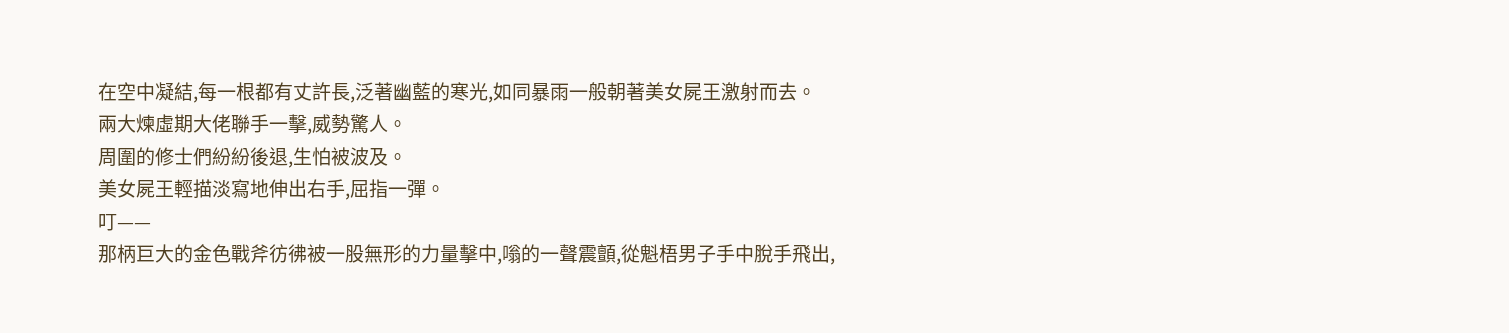在空中凝結,每一根都有丈許長,泛著幽藍的寒光,如同暴雨一般朝著美女屍王激射而去。
兩大煉虛期大佬聯手一擊,威勢驚人。
周圍的修士們紛紛後退,生怕被波及。
美女屍王輕描淡寫地伸出右手,屈指一彈。
叮——
那柄巨大的金色戰斧彷彿被一股無形的力量擊中,嗡的一聲震顫,從魁梧男子手中脫手飛出,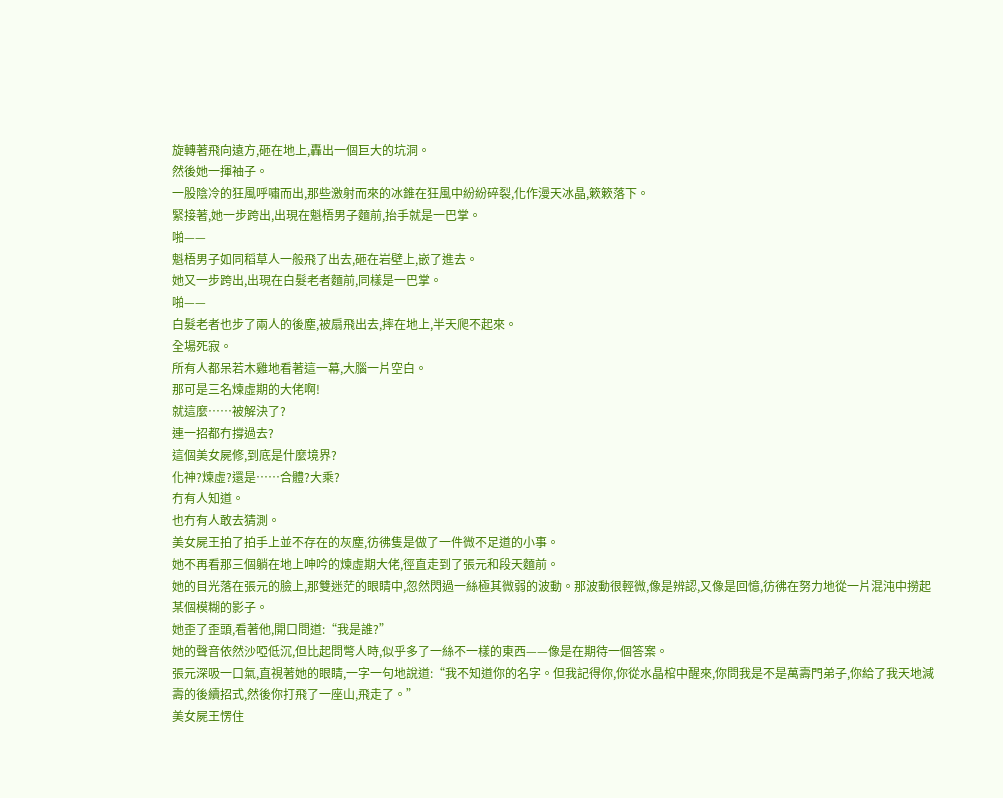旋轉著飛向遠方,砸在地上,轟出一個巨大的坑洞。
然後她一揮袖子。
一股陰冷的狂風呼嘯而出,那些激射而來的冰錐在狂風中紛紛碎裂,化作漫天冰晶,簌簌落下。
緊接著,她一步跨出,出現在魁梧男子麵前,抬手就是一巴掌。
啪——
魁梧男子如同稻草人一般飛了出去,砸在岩壁上,嵌了進去。
她又一步跨出,出現在白髮老者麵前,同樣是一巴掌。
啪——
白髮老者也步了兩人的後塵,被扇飛出去,摔在地上,半天爬不起來。
全場死寂。
所有人都呆若木雞地看著這一幕,大腦一片空白。
那可是三名煉虛期的大佬啊!
就這麼……被解決了?
連一招都冇撐過去?
這個美女屍修,到底是什麼境界?
化神?煉虛?還是……合體?大乘?
冇有人知道。
也冇有人敢去猜測。
美女屍王拍了拍手上並不存在的灰塵,彷彿隻是做了一件微不足道的小事。
她不再看那三個躺在地上呻吟的煉虛期大佬,徑直走到了張元和段天麵前。
她的目光落在張元的臉上,那雙迷茫的眼睛中,忽然閃過一絲極其微弱的波動。那波動很輕微,像是辨認,又像是回憶,彷彿在努力地從一片混沌中撈起某個模糊的影子。
她歪了歪頭,看著他,開口問道:“我是誰?”
她的聲音依然沙啞低沉,但比起問彆人時,似乎多了一絲不一樣的東西——像是在期待一個答案。
張元深吸一口氣,直視著她的眼睛,一字一句地說道:“我不知道你的名字。但我記得你,你從水晶棺中醒來,你問我是不是萬壽門弟子,你給了我天地減壽的後續招式,然後你打飛了一座山,飛走了。”
美女屍王愣住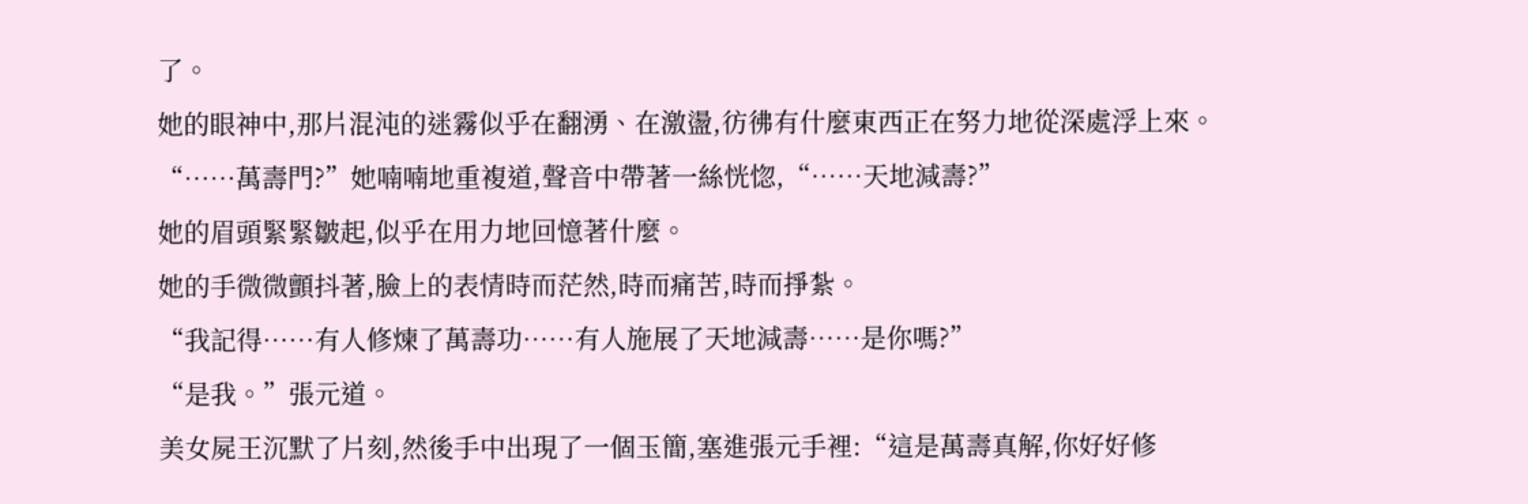了。
她的眼神中,那片混沌的迷霧似乎在翻湧、在激盪,彷彿有什麼東西正在努力地從深處浮上來。
“……萬壽門?”她喃喃地重複道,聲音中帶著一絲恍惚,“……天地減壽?”
她的眉頭緊緊皺起,似乎在用力地回憶著什麼。
她的手微微顫抖著,臉上的表情時而茫然,時而痛苦,時而掙紮。
“我記得……有人修煉了萬壽功……有人施展了天地減壽……是你嗎?”
“是我。”張元道。
美女屍王沉默了片刻,然後手中出現了一個玉簡,塞進張元手裡:“這是萬壽真解,你好好修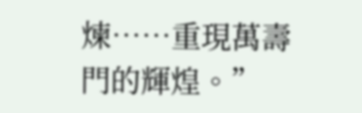煉……重現萬壽門的輝煌。”